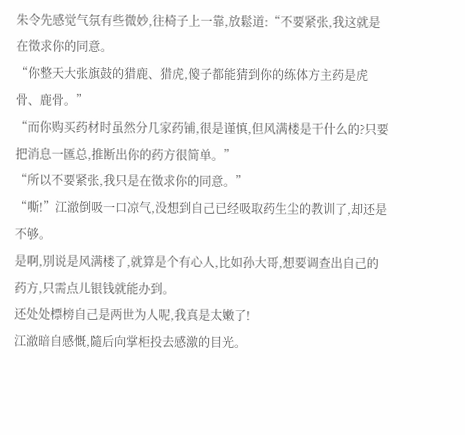朱令先感觉气氛有些微妙,往椅子上一靠,放鬆道:“不要紧张,我这就是在徵求你的同意。
“你整天大张旗鼓的猎鹿、猎虎,傻子都能猜到你的练体方主药是虎骨、鹿骨。”
“而你购买药材时虽然分几家药铺,很是谨慎,但风满楼是干什么的?只要把消息一匯总,推断出你的药方很简单。”
“所以不要紧张,我只是在徵求你的同意。”
“嘶!”江澈倒吸一口凉气,没想到自己已经吸取药生尘的教训了,却还是不够。
是啊,別说是风满楼了,就算是个有心人,比如孙大哥,想要调查出自己的药方,只需点儿银钱就能办到。
还处处標榜自己是两世为人呢,我真是太嫩了!
江澈暗自感慨,隨后向掌柜投去感激的目光。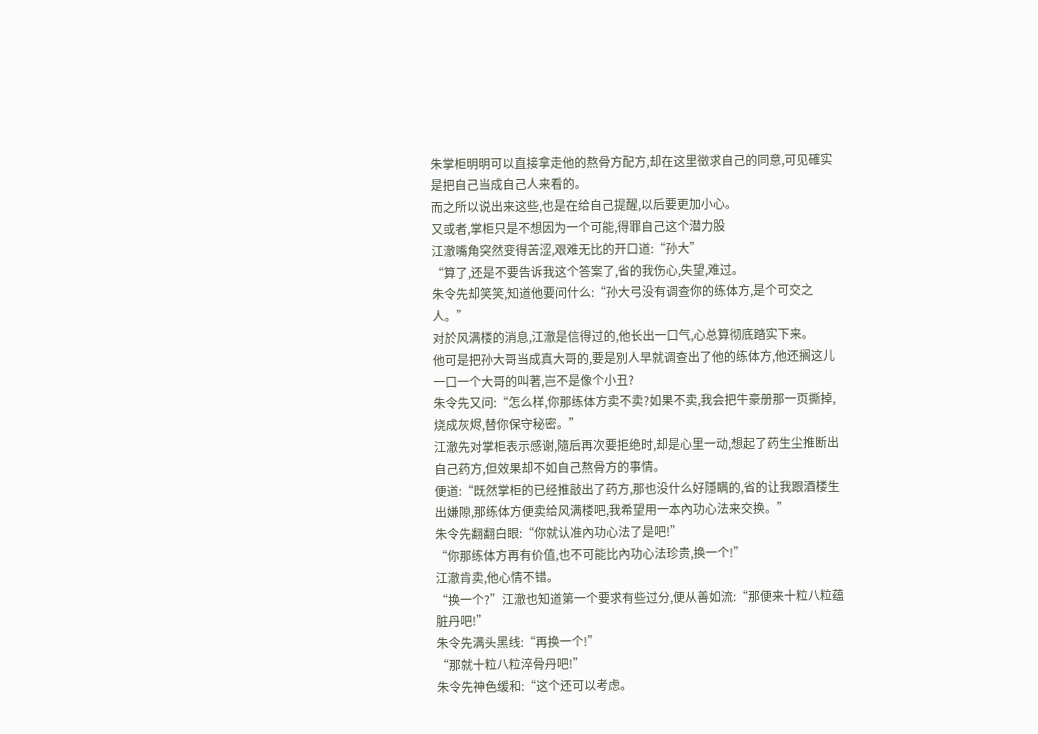朱掌柜明明可以直接拿走他的熬骨方配方,却在这里徵求自己的同意,可见確实是把自己当成自己人来看的。
而之所以说出来这些,也是在给自己提醒,以后要更加小心。
又或者,掌柜只是不想因为一个可能,得罪自己这个潜力股
江澈嘴角突然变得苦涩,艰难无比的开口道:“孙大”
“算了,还是不要告诉我这个答案了,省的我伤心,失望,难过。
朱令先却笑笑,知道他要问什么:“孙大弓没有调查你的练体方,是个可交之人。”
对於风满楼的消息,江澈是信得过的,他长出一口气,心总算彻底踏实下来。
他可是把孙大哥当成真大哥的,要是別人早就调查出了他的练体方,他还搁这儿一口一个大哥的叫著,岂不是像个小丑?
朱令先又问:“怎么样,你那练体方卖不卖?如果不卖,我会把牛豪册那一页撕掉,烧成灰烬,替你保守秘密。”
江澈先对掌柜表示感谢,隨后再次要拒绝时,却是心里一动,想起了药生尘推断出自己药方,但效果却不如自己熬骨方的事情。
便道:“既然掌柜的已经推敲出了药方,那也没什么好隱瞒的,省的让我跟酒楼生出嫌隙,那练体方便卖给风满楼吧,我希望用一本內功心法来交换。”
朱令先翻翻白眼:“你就认准內功心法了是吧!”
“你那练体方再有价值,也不可能比內功心法珍贵,换一个!”
江澈肯卖,他心情不错。
“换一个?”江澈也知道第一个要求有些过分,便从善如流:“那便来十粒八粒蕴脏丹吧!”
朱令先满头黑线:“再换一个!”
“那就十粒八粒淬骨丹吧!”
朱令先神色缓和:“这个还可以考虑。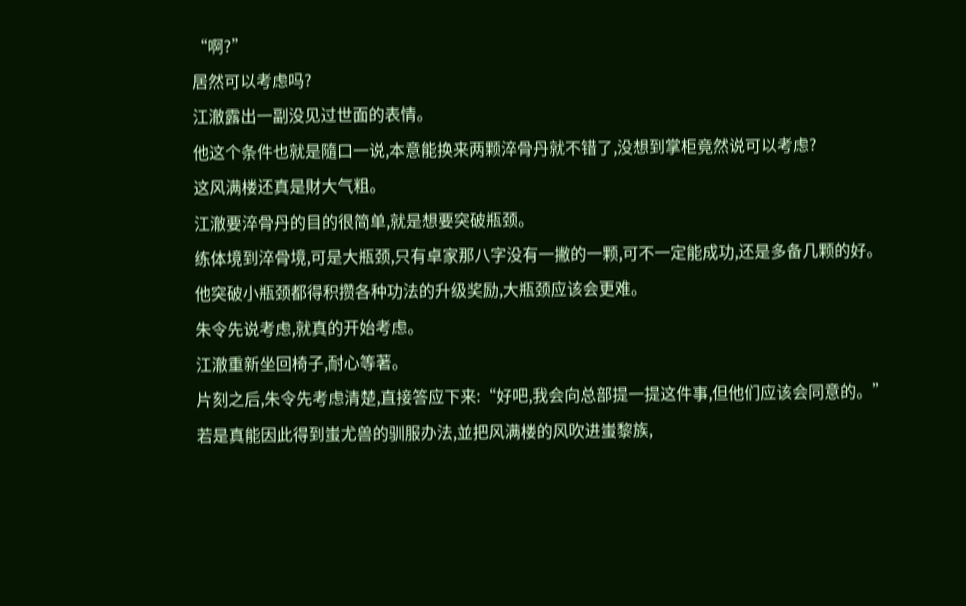“啊?”
居然可以考虑吗?
江澈露出一副没见过世面的表情。
他这个条件也就是隨口一说,本意能换来两颗淬骨丹就不错了,没想到掌柜竟然说可以考虑?
这风满楼还真是財大气粗。
江澈要淬骨丹的目的很简单,就是想要突破瓶颈。
练体境到淬骨境,可是大瓶颈,只有卓家那八字没有一撇的一颗,可不一定能成功,还是多备几颗的好。
他突破小瓶颈都得积攒各种功法的升级奖励,大瓶颈应该会更难。
朱令先说考虑,就真的开始考虑。
江澈重新坐回椅子,耐心等著。
片刻之后,朱令先考虑清楚,直接答应下来:“好吧,我会向总部提一提这件事,但他们应该会同意的。”
若是真能因此得到蚩尤兽的驯服办法,並把风满楼的风吹进蚩黎族,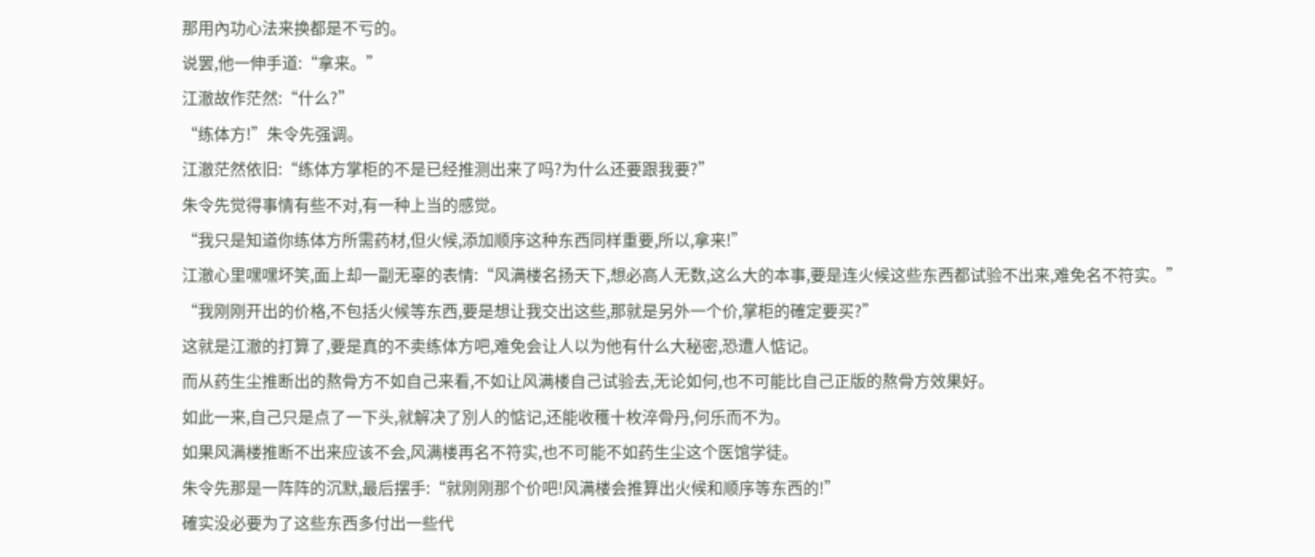那用內功心法来换都是不亏的。
说罢,他一伸手道:“拿来。”
江澈故作茫然:“什么?”
“练体方!”朱令先强调。
江澈茫然依旧:“练体方掌柜的不是已经推测出来了吗?为什么还要跟我要?”
朱令先觉得事情有些不对,有一种上当的感觉。
“我只是知道你练体方所需药材,但火候,添加顺序这种东西同样重要,所以,拿来!”
江澈心里嘿嘿坏笑,面上却一副无辜的表情:“风满楼名扬天下,想必高人无数,这么大的本事,要是连火候这些东西都试验不出来,难免名不符实。”
“我刚刚开出的价格,不包括火候等东西,要是想让我交出这些,那就是另外一个价,掌柜的確定要买?”
这就是江澈的打算了,要是真的不卖练体方吧,难免会让人以为他有什么大秘密,恐遭人惦记。
而从药生尘推断出的熬骨方不如自己来看,不如让风满楼自己试验去,无论如何,也不可能比自己正版的熬骨方效果好。
如此一来,自己只是点了一下头,就解决了別人的惦记,还能收穫十枚淬骨丹,何乐而不为。
如果风满楼推断不出来应该不会,风满楼再名不符实,也不可能不如药生尘这个医馆学徒。
朱令先那是一阵阵的沉默,最后摆手:“就刚刚那个价吧!风满楼会推算出火候和顺序等东西的!”
確实没必要为了这些东西多付出一些代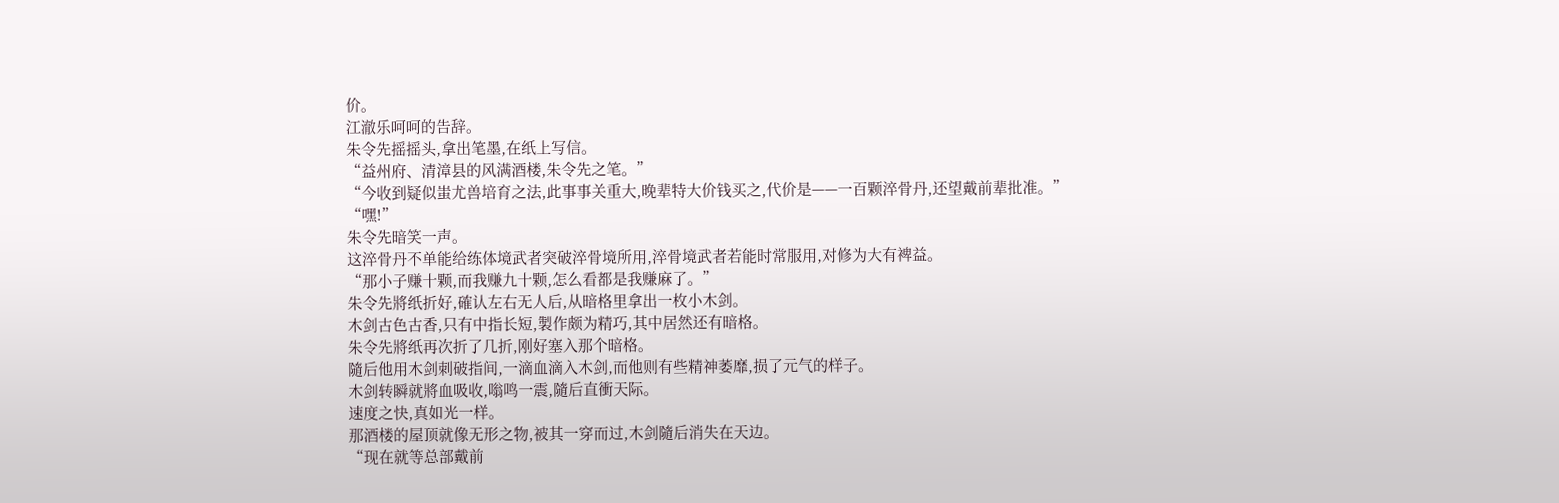价。
江澈乐呵呵的告辞。
朱令先摇摇头,拿出笔墨,在纸上写信。
“益州府、清漳县的风满酒楼,朱令先之笔。”
“今收到疑似蚩尤兽培育之法,此事事关重大,晚辈特大价钱买之,代价是——一百颗淬骨丹,还望戴前辈批准。”
“嘿!”
朱令先暗笑一声。
这淬骨丹不单能给练体境武者突破淬骨境所用,淬骨境武者若能时常服用,对修为大有裨益。
“那小子赚十颗,而我赚九十颗,怎么看都是我赚麻了。”
朱令先將纸折好,確认左右无人后,从暗格里拿出一枚小木剑。
木剑古色古香,只有中指长短,製作颇为精巧,其中居然还有暗格。
朱令先將纸再次折了几折,刚好塞入那个暗格。
隨后他用木剑刺破指间,一滴血滴入木剑,而他则有些精神萎靡,损了元气的样子。
木剑转瞬就將血吸收,嗡鸣一震,隨后直衝天际。
速度之快,真如光一样。
那酒楼的屋顶就像无形之物,被其一穿而过,木剑隨后消失在天边。
“现在就等总部戴前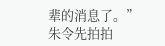辈的消息了。”
朱令先拍拍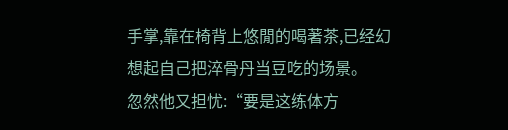手掌,靠在椅背上悠閒的喝著茶,已经幻想起自己把淬骨丹当豆吃的场景。
忽然他又担忧:“要是这练体方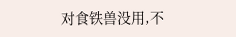对食铁兽没用,不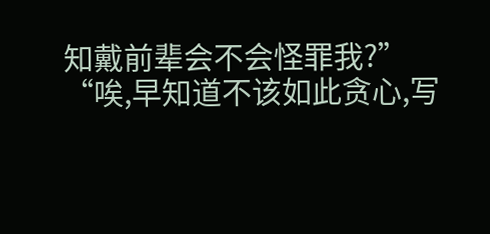知戴前辈会不会怪罪我?”
“唉,早知道不该如此贪心,写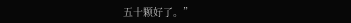五十颗好了。”